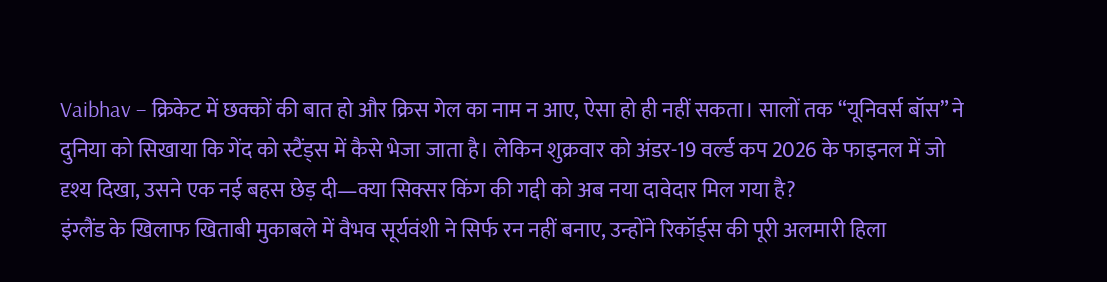Vaibhav – क्रिकेट में छक्कों की बात हो और क्रिस गेल का नाम न आए, ऐसा हो ही नहीं सकता। सालों तक “यूनिवर्स बॉस” ने दुनिया को सिखाया कि गेंद को स्टैंड्स में कैसे भेजा जाता है। लेकिन शुक्रवार को अंडर-19 वर्ल्ड कप 2026 के फाइनल में जो दृश्य दिखा, उसने एक नई बहस छेड़ दी—क्या सिक्सर किंग की गद्दी को अब नया दावेदार मिल गया है?
इंग्लैंड के खिलाफ खिताबी मुकाबले में वैभव सूर्यवंशी ने सिर्फ रन नहीं बनाए, उन्होंने रिकॉर्ड्स की पूरी अलमारी हिला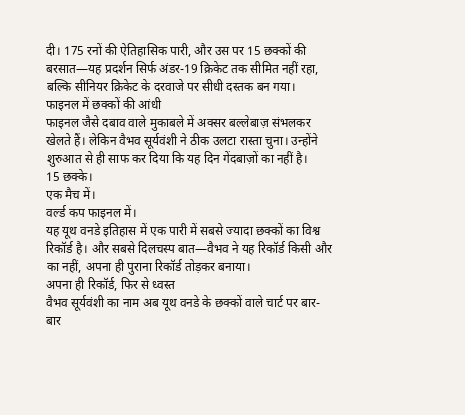दी। 175 रनों की ऐतिहासिक पारी, और उस पर 15 छक्कों की बरसात—यह प्रदर्शन सिर्फ अंडर-19 क्रिकेट तक सीमित नहीं रहा, बल्कि सीनियर क्रिकेट के दरवाजे पर सीधी दस्तक बन गया।
फाइनल में छक्कों की आंधी
फाइनल जैसे दबाव वाले मुकाबले में अक्सर बल्लेबाज़ संभलकर खेलते हैं। लेकिन वैभव सूर्यवंशी ने ठीक उलटा रास्ता चुना। उन्होंने शुरुआत से ही साफ कर दिया कि यह दिन गेंदबाज़ों का नहीं है।
15 छक्के।
एक मैच में।
वर्ल्ड कप फाइनल में।
यह यूथ वनडे इतिहास में एक पारी में सबसे ज्यादा छक्कों का विश्व रिकॉर्ड है। और सबसे दिलचस्प बात—वैभव ने यह रिकॉर्ड किसी और का नहीं, अपना ही पुराना रिकॉर्ड तोड़कर बनाया।
अपना ही रिकॉर्ड, फिर से ध्वस्त
वैभव सूर्यवंशी का नाम अब यूथ वनडे के छक्कों वाले चार्ट पर बार-बार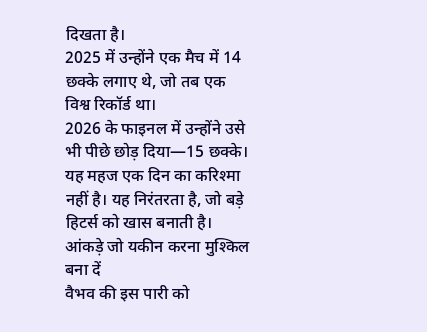दिखता है।
2025 में उन्होंने एक मैच में 14 छक्के लगाए थे, जो तब एक विश्व रिकॉर्ड था।
2026 के फाइनल में उन्होंने उसे भी पीछे छोड़ दिया—15 छक्के।
यह महज एक दिन का करिश्मा नहीं है। यह निरंतरता है, जो बड़े हिटर्स को खास बनाती है।
आंकड़े जो यकीन करना मुश्किल बना दें
वैभव की इस पारी को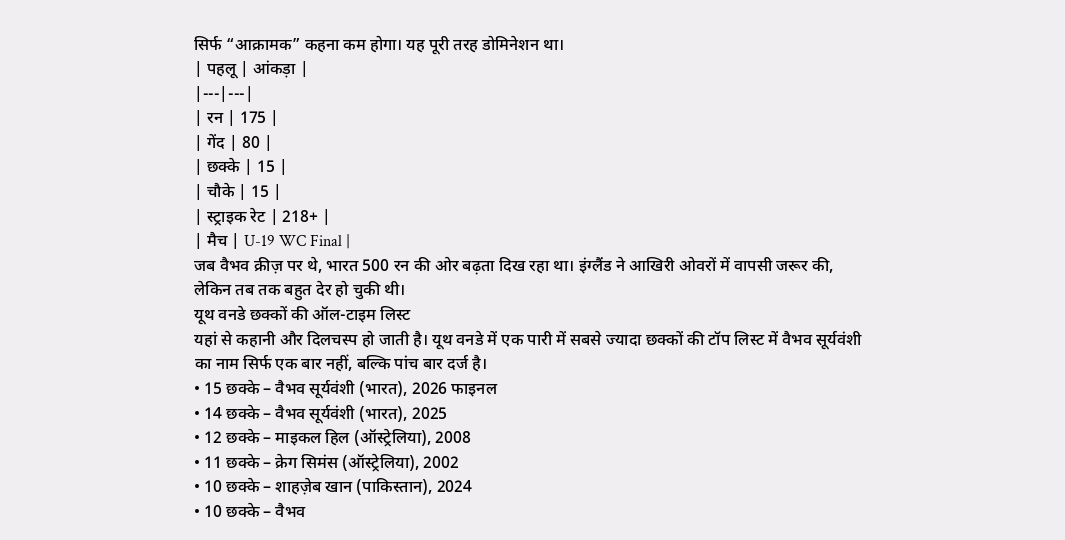सिर्फ “आक्रामक” कहना कम होगा। यह पूरी तरह डोमिनेशन था।
| पहलू | आंकड़ा |
|---|---|
| रन | 175 |
| गेंद | 80 |
| छक्के | 15 |
| चौके | 15 |
| स्ट्राइक रेट | 218+ |
| मैच | U-19 WC Final |
जब वैभव क्रीज़ पर थे, भारत 500 रन की ओर बढ़ता दिख रहा था। इंग्लैंड ने आखिरी ओवरों में वापसी जरूर की, लेकिन तब तक बहुत देर हो चुकी थी।
यूथ वनडे छक्कों की ऑल-टाइम लिस्ट
यहां से कहानी और दिलचस्प हो जाती है। यूथ वनडे में एक पारी में सबसे ज्यादा छक्कों की टॉप लिस्ट में वैभव सूर्यवंशी का नाम सिर्फ एक बार नहीं, बल्कि पांच बार दर्ज है।
• 15 छक्के – वैभव सूर्यवंशी (भारत), 2026 फाइनल
• 14 छक्के – वैभव सूर्यवंशी (भारत), 2025
• 12 छक्के – माइकल हिल (ऑस्ट्रेलिया), 2008
• 11 छक्के – क्रेग सिमंस (ऑस्ट्रेलिया), 2002
• 10 छक्के – शाहज़ेब खान (पाकिस्तान), 2024
• 10 छक्के – वैभव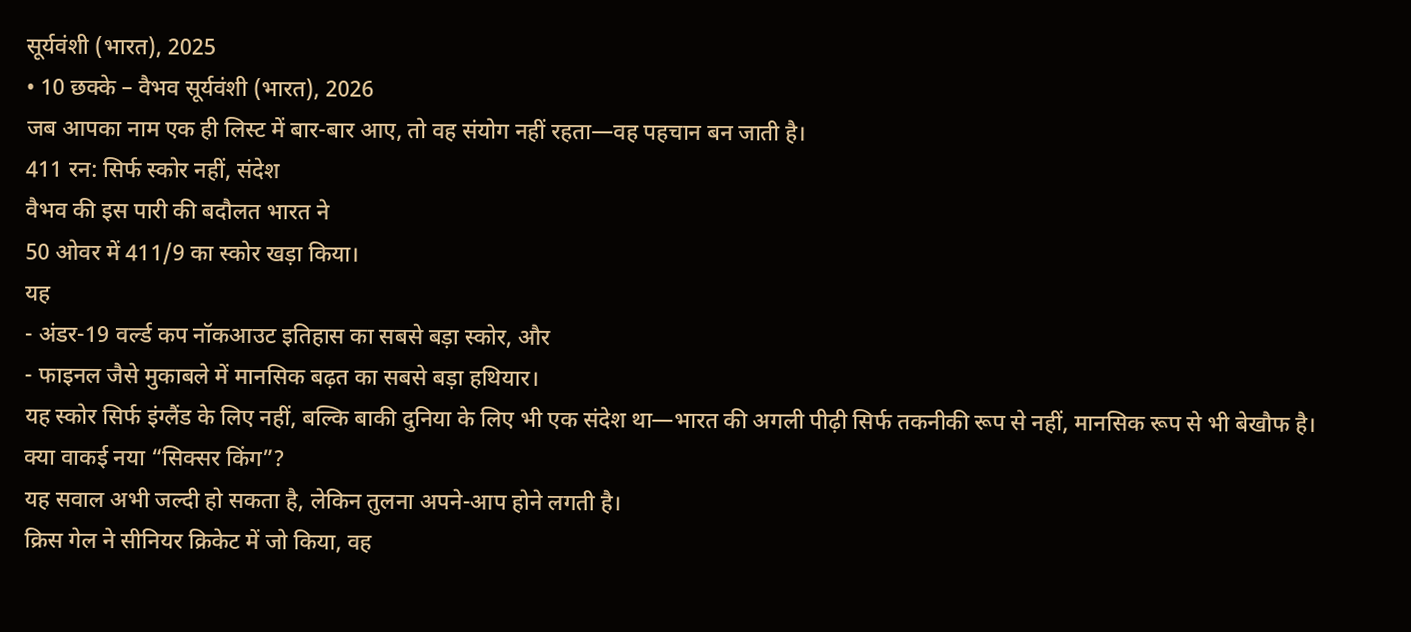सूर्यवंशी (भारत), 2025
• 10 छक्के – वैभव सूर्यवंशी (भारत), 2026
जब आपका नाम एक ही लिस्ट में बार-बार आए, तो वह संयोग नहीं रहता—वह पहचान बन जाती है।
411 रन: सिर्फ स्कोर नहीं, संदेश
वैभव की इस पारी की बदौलत भारत ने
50 ओवर में 411/9 का स्कोर खड़ा किया।
यह
- अंडर-19 वर्ल्ड कप नॉकआउट इतिहास का सबसे बड़ा स्कोर, और
- फाइनल जैसे मुकाबले में मानसिक बढ़त का सबसे बड़ा हथियार।
यह स्कोर सिर्फ इंग्लैंड के लिए नहीं, बल्कि बाकी दुनिया के लिए भी एक संदेश था—भारत की अगली पीढ़ी सिर्फ तकनीकी रूप से नहीं, मानसिक रूप से भी बेखौफ है।
क्या वाकई नया “सिक्सर किंग”?
यह सवाल अभी जल्दी हो सकता है, लेकिन तुलना अपने-आप होने लगती है।
क्रिस गेल ने सीनियर क्रिकेट में जो किया, वह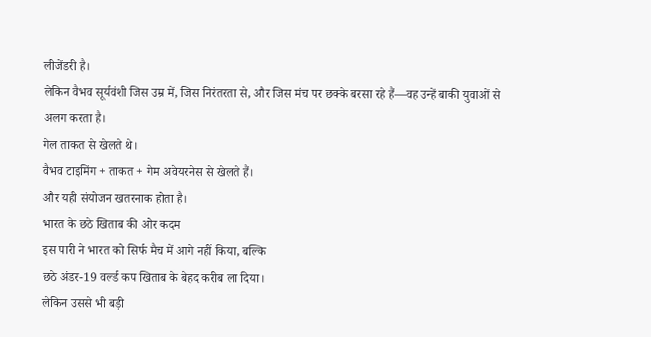लीजेंडरी है।
लेकिन वैभव सूर्यवंशी जिस उम्र में, जिस निरंतरता से, और जिस मंच पर छक्के बरसा रहे हैं—वह उन्हें बाकी युवाओं से अलग करता है।
गेल ताकत से खेलते थे।
वैभव टाइमिंग + ताकत + गेम अवेयरनेस से खेलते हैं।
और यही संयोजन खतरनाक होता है।
भारत के छठे खिताब की ओर कदम
इस पारी ने भारत को सिर्फ मैच में आगे नहीं किया, बल्कि
छठे अंडर-19 वर्ल्ड कप खिताब के बेहद करीब ला दिया।
लेकिन उससे भी बड़ी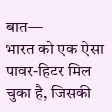बात—
भारत को एक ऐसा पावर-हिटर मिल चुका है, जिसकी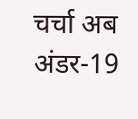चर्चा अब अंडर-19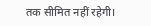तक सीमित नहीं रहेगी।